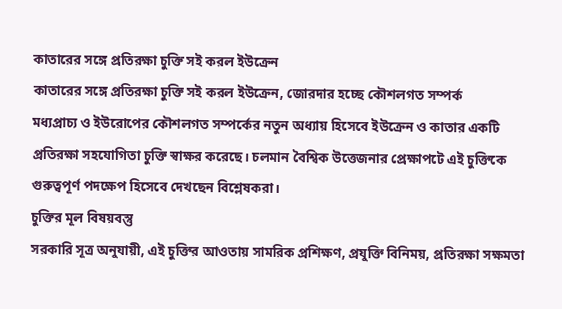কাতারের সঙ্গে প্রতিরক্ষা চুক্তি সই করল ইউক্রেন
কাতারের সঙ্গে প্রতিরক্ষা চুক্তি সই করল ইউক্রেন, জোরদার হচ্ছে কৌশলগত সম্পর্ক
মধ্যপ্রাচ্য ও ইউরোপের কৌশলগত সম্পর্কের নতুন অধ্যায় হিসেবে ইউক্রেন ও কাতার একটি প্রতিরক্ষা সহযোগিতা চুক্তি স্বাক্ষর করেছে। চলমান বৈশ্বিক উত্তেজনার প্রেক্ষাপটে এই চুক্তিকে গুরুত্বপূর্ণ পদক্ষেপ হিসেবে দেখছেন বিশ্লেষকরা।
চুক্তির মূল বিষয়বস্তু
সরকারি সূত্র অনুযায়ী, এই চুক্তির আওতায় সামরিক প্রশিক্ষণ, প্রযুক্তি বিনিময়, প্রতিরক্ষা সক্ষমতা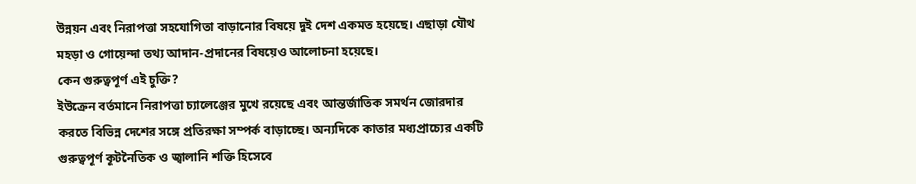উন্নয়ন এবং নিরাপত্তা সহযোগিতা বাড়ানোর বিষয়ে দুই দেশ একমত হয়েছে। এছাড়া যৌথ মহড়া ও গোয়েন্দা তথ্য আদান-প্রদানের বিষয়েও আলোচনা হয়েছে।
কেন গুরুত্বপূর্ণ এই চুক্তি?
ইউক্রেন বর্তমানে নিরাপত্তা চ্যালেঞ্জের মুখে রয়েছে এবং আন্তর্জাতিক সমর্থন জোরদার করতে বিভিন্ন দেশের সঙ্গে প্রতিরক্ষা সম্পর্ক বাড়াচ্ছে। অন্যদিকে কাতার মধ্যপ্রাচ্যের একটি গুরুত্বপূর্ণ কূটনৈতিক ও জ্বালানি শক্তি হিসেবে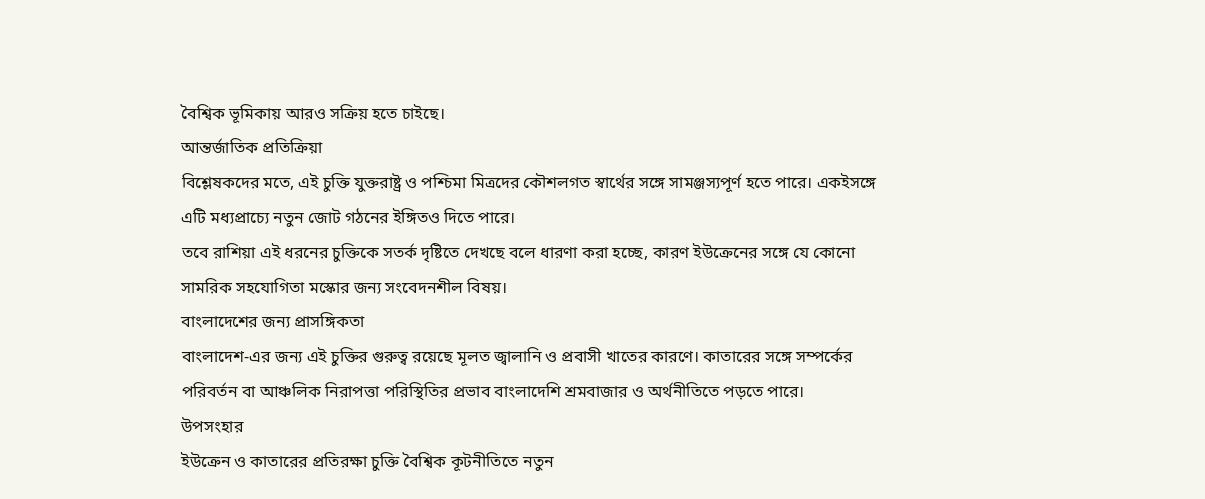বৈশ্বিক ভূমিকায় আরও সক্রিয় হতে চাইছে।
আন্তর্জাতিক প্রতিক্রিয়া
বিশ্লেষকদের মতে, এই চুক্তি যুক্তরাষ্ট্র ও পশ্চিমা মিত্রদের কৌশলগত স্বার্থের সঙ্গে সামঞ্জস্যপূর্ণ হতে পারে। একইসঙ্গে এটি মধ্যপ্রাচ্যে নতুন জোট গঠনের ইঙ্গিতও দিতে পারে।
তবে রাশিয়া এই ধরনের চুক্তিকে সতর্ক দৃষ্টিতে দেখছে বলে ধারণা করা হচ্ছে, কারণ ইউক্রেনের সঙ্গে যে কোনো সামরিক সহযোগিতা মস্কোর জন্য সংবেদনশীল বিষয়।
বাংলাদেশের জন্য প্রাসঙ্গিকতা
বাংলাদেশ-এর জন্য এই চুক্তির গুরুত্ব রয়েছে মূলত জ্বালানি ও প্রবাসী খাতের কারণে। কাতারের সঙ্গে সম্পর্কের পরিবর্তন বা আঞ্চলিক নিরাপত্তা পরিস্থিতির প্রভাব বাংলাদেশি শ্রমবাজার ও অর্থনীতিতে পড়তে পারে।
উপসংহার
ইউক্রেন ও কাতারের প্রতিরক্ষা চুক্তি বৈশ্বিক কূটনীতিতে নতুন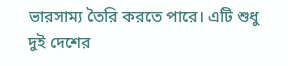ভারসাম্য তৈরি করতে পারে। এটি শুধু দুই দেশের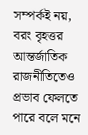সম্পর্কই নয়, বরং বৃহত্তর আন্তর্জাতিক রাজনীতিতেও প্রভাব ফেলতে পারে বলে মনে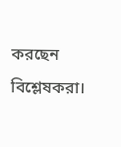করছেন বিশ্লেষকরা।